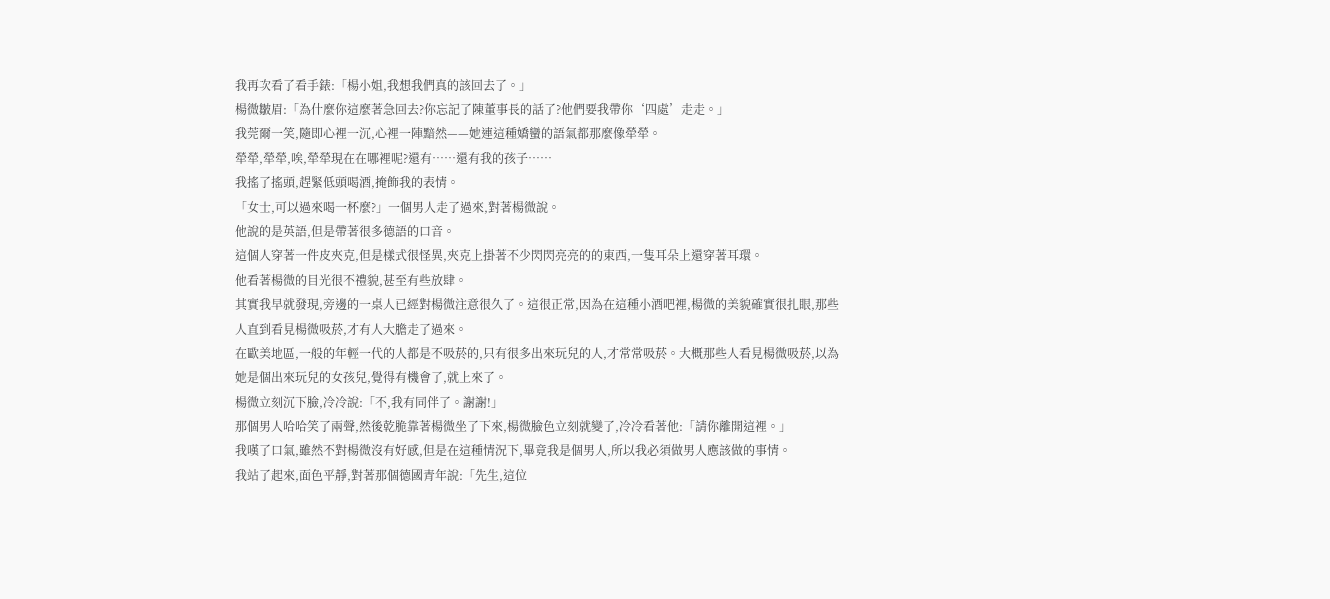我再次看了看手錶:「楊小姐,我想我們真的該回去了。」
楊微皺眉:「為什麼你這麼著急回去?你忘記了陳董事長的話了?他們要我帶你‘四處’走走。」
我莞爾一笑,隨即心裡一沉,心裡一陣黯然——她連這種嬌蠻的語氣都那麼像犖犖。
犖犖,犖犖,唉,犖犖現在在哪裡呢?還有……還有我的孩子……
我搖了搖頭,趕緊低頭喝酒,掩飾我的表情。
「女士,可以過來喝一杯麼?」一個男人走了過來,對著楊微說。
他說的是英語,但是帶著很多德語的口音。
這個人穿著一件皮夾克,但是樣式很怪異,夾克上掛著不少閃閃亮亮的的東西,一隻耳朵上還穿著耳環。
他看著楊微的目光很不禮貌,甚至有些放肆。
其實我早就發現,旁邊的一桌人已經對楊微注意很久了。這很正常,因為在這種小酒吧裡,楊微的美貌確實很扎眼,那些人直到看見楊微吸菸,才有人大膽走了過來。
在歐美地區,一般的年輕一代的人都是不吸菸的,只有很多出來玩兒的人,才常常吸菸。大概那些人看見楊微吸菸,以為她是個出來玩兒的女孩兒,覺得有機會了,就上來了。
楊微立刻沉下臉,冷冷說:「不,我有同伴了。謝謝!」
那個男人哈哈笑了兩聲,然後乾脆靠著楊微坐了下來,楊微臉色立刻就變了,冷冷看著他:「請你離開這裡。」
我嘆了口氣,雖然不對楊微沒有好感,但是在這種情況下,畢竟我是個男人,所以我必須做男人應該做的事情。
我站了起來,面色平靜,對著那個德國青年說:「先生,這位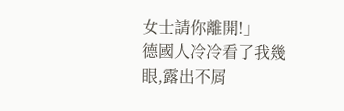女士請你離開!」
德國人冷冷看了我幾眼,露出不屑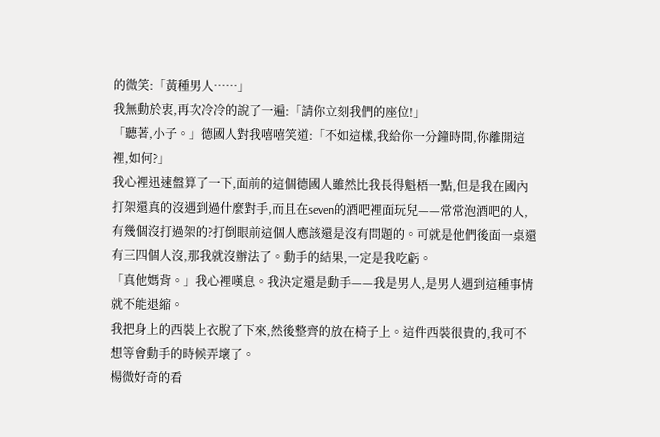的微笑:「黃種男人……」
我無動於衷,再次冷冷的說了一遍:「請你立刻我們的座位!」
「聽著,小子。」德國人對我嘻嘻笑道:「不如這樣,我給你一分鐘時間,你離開這裡,如何?」
我心裡迅速盤算了一下,面前的這個德國人雖然比我長得魁梧一點,但是我在國內打架還真的沒遇到過什麼對手,而且在seven的酒吧裡面玩兒——常常泡酒吧的人,有幾個沒打過架的?打倒眼前這個人應該還是沒有問題的。可就是他們後面一桌還有三四個人沒,那我就沒辦法了。動手的結果,一定是我吃虧。
「真他媽背。」我心裡嘆息。我決定還是動手——我是男人,是男人遇到這種事情就不能退縮。
我把身上的西裝上衣脫了下來,然後整齊的放在椅子上。這件西裝很貴的,我可不想等會動手的時候弄壞了。
楊微好奇的看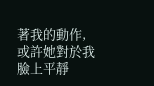著我的動作,或許她對於我臉上平靜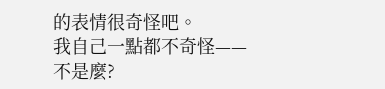的表情很奇怪吧。
我自己一點都不奇怪——不是麼?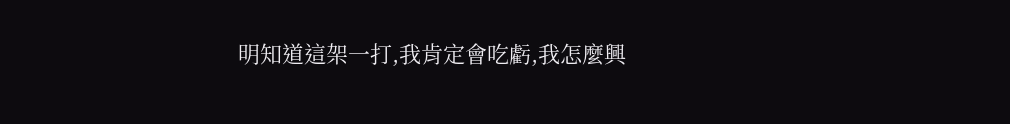明知道這架一打,我肯定會吃虧,我怎麼興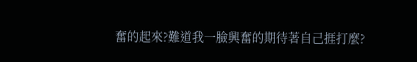奮的起來?難道我一臉興奮的期待著自己捱打麼?